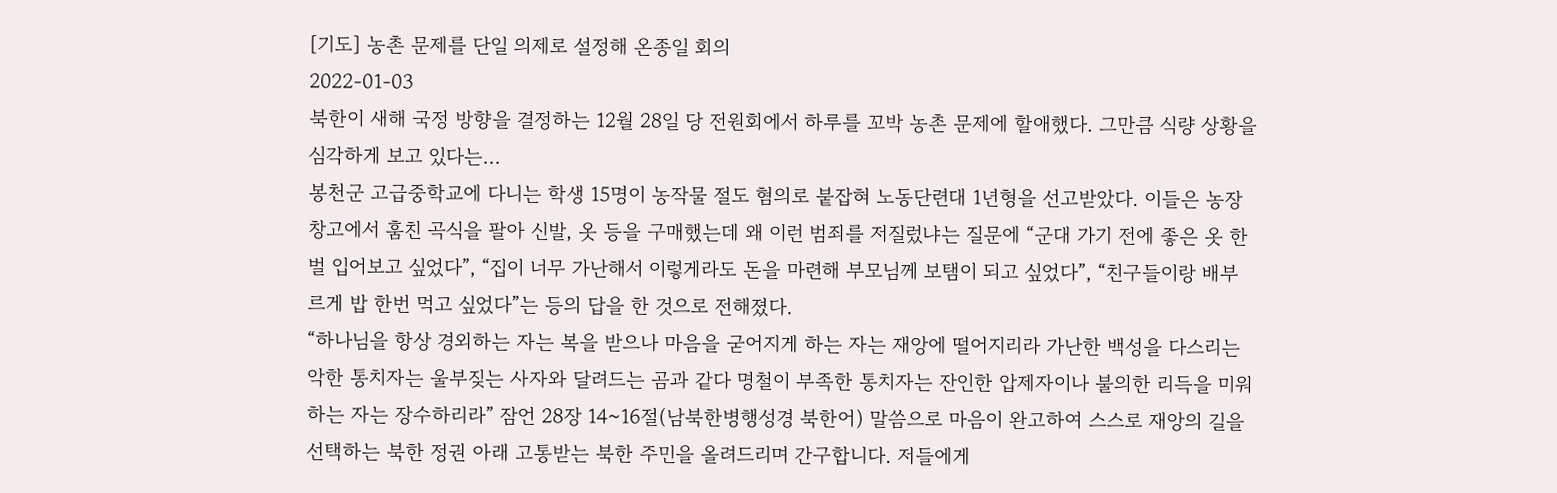[기도] 농촌 문제를 단일 의제로 설정해 온종일 회의
2022-01-03
북한이 새해 국정 방향을 결정하는 12월 28일 당 전원회에서 하루를 꼬박 농촌 문제에 할애했다. 그만큼 식량 상황을 심각하게 보고 있다는...
봉천군 고급중학교에 다니는 학생 15명이 농작물 절도 혐의로 붙잡혀 노동단련대 1년형을 선고받았다. 이들은 농장창고에서 훔친 곡식을 팔아 신발, 옷 등을 구매했는데 왜 이런 범죄를 저질렀냐는 질문에 “군대 가기 전에 좋은 옷 한 벌 입어보고 싶었다”, “집이 너무 가난해서 이렇게라도 돈을 마련해 부모님께 보탬이 되고 싶었다”, “친구들이랑 배부르게 밥 한번 먹고 싶었다”는 등의 답을 한 것으로 전해졌다.
“하나님을 항상 경외하는 자는 복을 받으나 마음을 굳어지게 하는 자는 재앙에 떨어지리라 가난한 백성을 다스리는 악한 통치자는 울부짖는 사자와 달려드는 곰과 같다 명철이 부족한 통치자는 잔인한 압제자이나 불의한 리득을 미워하는 자는 장수하리라” 잠언 28장 14~16절(남북한병행성경 북한어) 말씀으로 마음이 완고하여 스스로 재앙의 길을 선택하는 북한 정권 아래 고통받는 북한 주민을 올려드리며 간구합니다. 저들에게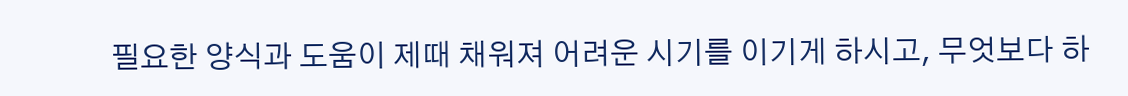필요한 양식과 도움이 제때 채워져 어려운 시기를 이기게 하시고, 무엇보다 하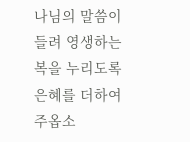나님의 말씀이 들려 영생하는 복을 누리도록 은혜를 더하여 주옵소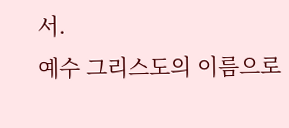서.
예수 그리스도의 이름으로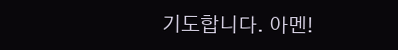기도합니다. 아멘!